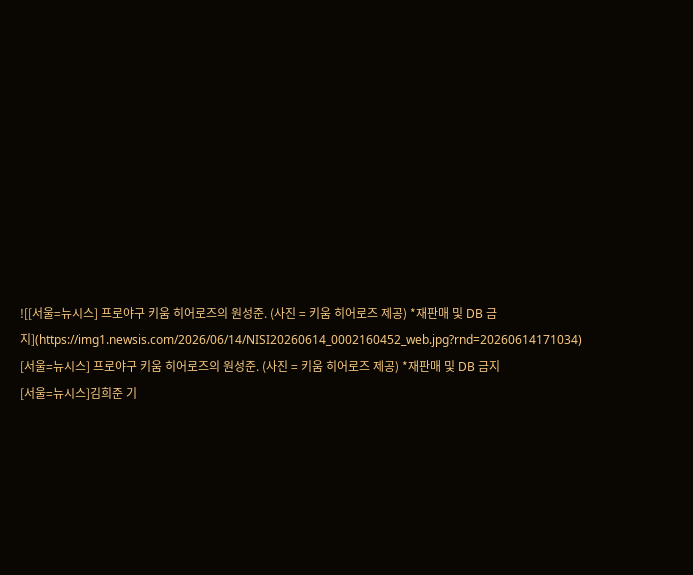![[서울=뉴시스] 프로야구 키움 히어로즈의 원성준. (사진 = 키움 히어로즈 제공) *재판매 및 DB 금지](https://img1.newsis.com/2026/06/14/NISI20260614_0002160452_web.jpg?rnd=20260614171034)
[서울=뉴시스] 프로야구 키움 히어로즈의 원성준. (사진 = 키움 히어로즈 제공) *재판매 및 DB 금지
[서울=뉴시스]김희준 기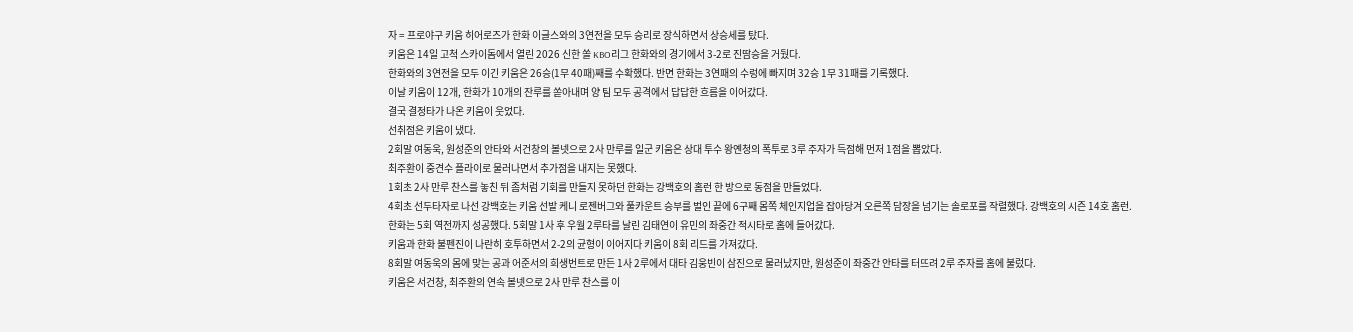자 = 프로야구 키움 히어로즈가 한화 이글스와의 3연전을 모두 승리로 장식하면서 상승세를 탔다.
키움은 14일 고척 스카이돔에서 열린 2026 신한 쏠 KBO리그 한화와의 경기에서 3-2로 진땀승을 거뒀다.
한화와의 3연전을 모두 이긴 키움은 26승(1무 40패)째를 수확했다. 반면 한화는 3연패의 수렁에 빠지며 32승 1무 31패를 기록했다.
이날 키움이 12개, 한화가 10개의 잔루를 쏟아내며 양 팀 모두 공격에서 답답한 흐름을 이어갔다.
결국 결정타가 나온 키움이 웃었다.
선취점은 키움이 냈다.
2회말 여동욱, 원성준의 안타와 서건창의 볼넷으로 2사 만루를 일군 키움은 상대 투수 왕옌청의 폭투로 3루 주자가 득점해 먼저 1점을 뽑았다.
최주환이 중견수 플라이로 물러나면서 추가점을 내지는 못했다.
1회초 2사 만루 찬스를 놓친 뒤 좀처럼 기회를 만들지 못하던 한화는 강백호의 홈런 한 방으로 동점을 만들었다.
4회초 선두타자로 나선 강백호는 키움 선발 케니 로젠버그와 풀카운트 승부를 벌인 끝에 6구째 몸쪽 체인지업을 잡아당겨 오른쪽 담장을 넘기는 솔로포를 작렬했다. 강백호의 시즌 14호 홈런.
한화는 5회 역전까지 성공했다. 5회말 1사 후 우월 2루타를 날린 김태연이 유민의 좌중간 적시타로 홈에 들어갔다.
키움과 한화 불펜진이 나란히 호투하면서 2-2의 균형이 이어지다 키움이 8회 리드를 가져갔다.
8회말 여동욱의 몸에 맞는 공과 어준서의 희생번트로 만든 1사 2루에서 대타 김웅빈이 삼진으로 물러났지만, 원성준이 좌중간 안타를 터뜨려 2루 주자를 홈에 불렀다.
키움은 서건창, 최주환의 연속 볼넷으로 2사 만루 찬스를 이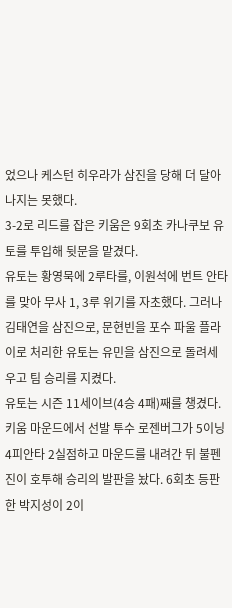었으나 케스턴 히우라가 삼진을 당해 더 달아나지는 못했다.
3-2로 리드를 잡은 키움은 9회초 카나쿠보 유토를 투입해 뒷문을 맡겼다.
유토는 황영묵에 2루타를, 이원석에 번트 안타를 맞아 무사 1, 3루 위기를 자초했다. 그러나 김태연을 삼진으로, 문현빈을 포수 파울 플라이로 처리한 유토는 유민을 삼진으로 돌려세우고 팀 승리를 지켰다.
유토는 시즌 11세이브(4승 4패)째를 챙겼다.
키움 마운드에서 선발 투수 로젠버그가 5이닝 4피안타 2실점하고 마운드를 내려간 뒤 불펜진이 호투해 승리의 발판을 놨다. 6회초 등판한 박지성이 2이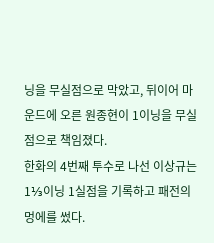닝을 무실점으로 막았고, 뒤이어 마운드에 오른 원종현이 1이닝을 무실점으로 책임졌다.
한화의 4번째 투수로 나선 이상규는 1⅓이닝 1실점을 기록하고 패전의 멍에를 썼다.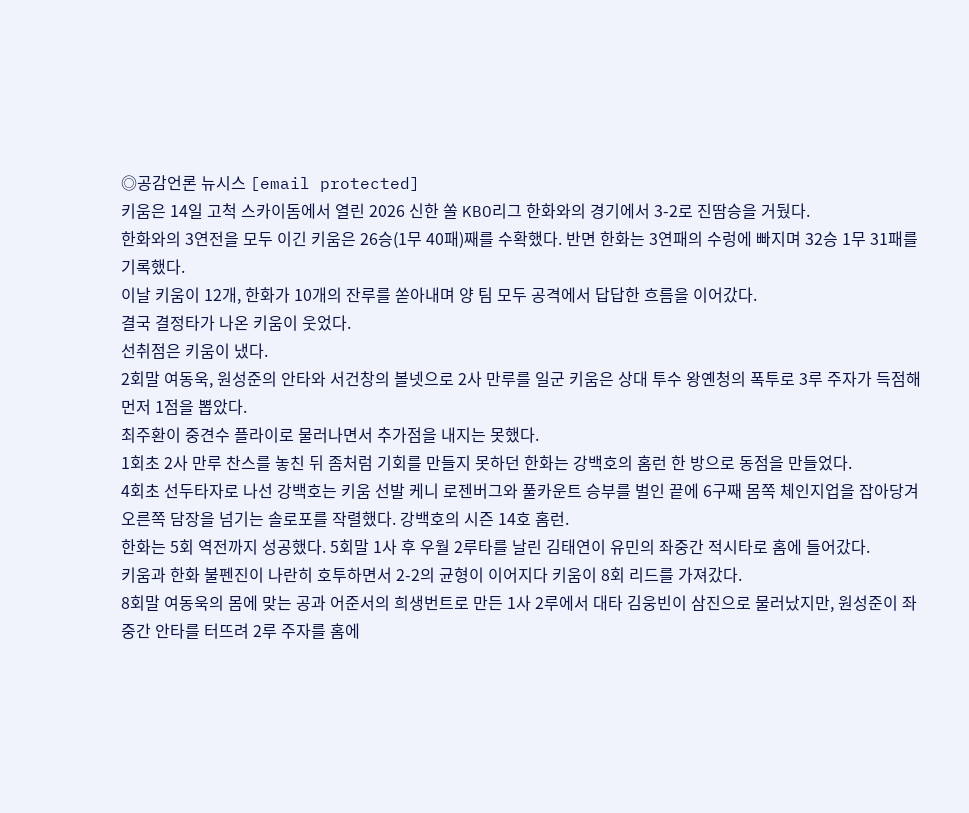◎공감언론 뉴시스 [email protected]
키움은 14일 고척 스카이돔에서 열린 2026 신한 쏠 KBO리그 한화와의 경기에서 3-2로 진땀승을 거뒀다.
한화와의 3연전을 모두 이긴 키움은 26승(1무 40패)째를 수확했다. 반면 한화는 3연패의 수렁에 빠지며 32승 1무 31패를 기록했다.
이날 키움이 12개, 한화가 10개의 잔루를 쏟아내며 양 팀 모두 공격에서 답답한 흐름을 이어갔다.
결국 결정타가 나온 키움이 웃었다.
선취점은 키움이 냈다.
2회말 여동욱, 원성준의 안타와 서건창의 볼넷으로 2사 만루를 일군 키움은 상대 투수 왕옌청의 폭투로 3루 주자가 득점해 먼저 1점을 뽑았다.
최주환이 중견수 플라이로 물러나면서 추가점을 내지는 못했다.
1회초 2사 만루 찬스를 놓친 뒤 좀처럼 기회를 만들지 못하던 한화는 강백호의 홈런 한 방으로 동점을 만들었다.
4회초 선두타자로 나선 강백호는 키움 선발 케니 로젠버그와 풀카운트 승부를 벌인 끝에 6구째 몸쪽 체인지업을 잡아당겨 오른쪽 담장을 넘기는 솔로포를 작렬했다. 강백호의 시즌 14호 홈런.
한화는 5회 역전까지 성공했다. 5회말 1사 후 우월 2루타를 날린 김태연이 유민의 좌중간 적시타로 홈에 들어갔다.
키움과 한화 불펜진이 나란히 호투하면서 2-2의 균형이 이어지다 키움이 8회 리드를 가져갔다.
8회말 여동욱의 몸에 맞는 공과 어준서의 희생번트로 만든 1사 2루에서 대타 김웅빈이 삼진으로 물러났지만, 원성준이 좌중간 안타를 터뜨려 2루 주자를 홈에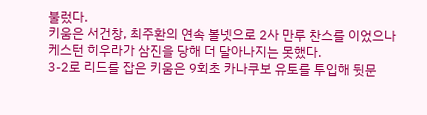불렀다.
키움은 서건창, 최주환의 연속 볼넷으로 2사 만루 찬스를 이었으나 케스턴 히우라가 삼진을 당해 더 달아나지는 못했다.
3-2로 리드를 잡은 키움은 9회초 카나쿠보 유토를 투입해 뒷문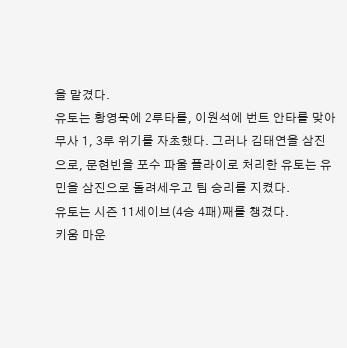을 맡겼다.
유토는 황영묵에 2루타를, 이원석에 번트 안타를 맞아 무사 1, 3루 위기를 자초했다. 그러나 김태연을 삼진으로, 문현빈을 포수 파울 플라이로 처리한 유토는 유민을 삼진으로 돌려세우고 팀 승리를 지켰다.
유토는 시즌 11세이브(4승 4패)째를 챙겼다.
키움 마운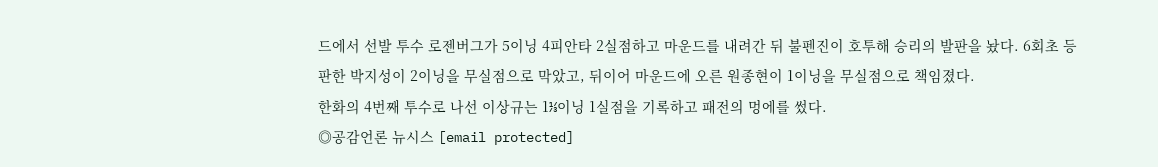드에서 선발 투수 로젠버그가 5이닝 4피안타 2실점하고 마운드를 내려간 뒤 불펜진이 호투해 승리의 발판을 놨다. 6회초 등판한 박지성이 2이닝을 무실점으로 막았고, 뒤이어 마운드에 오른 원종현이 1이닝을 무실점으로 책임졌다.
한화의 4번째 투수로 나선 이상규는 1⅓이닝 1실점을 기록하고 패전의 멍에를 썼다.
◎공감언론 뉴시스 [email protected]